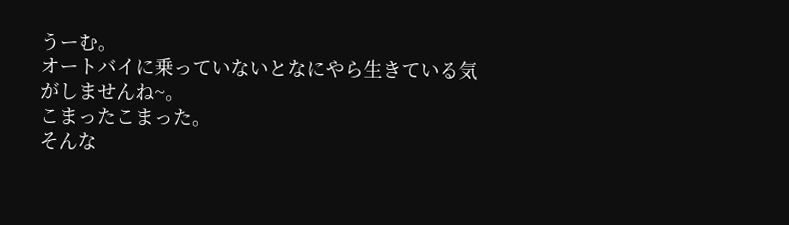うーむ。
オートバイに乗っていないとなにやら生きている気がしませんね~。
こまったこまった。
そんな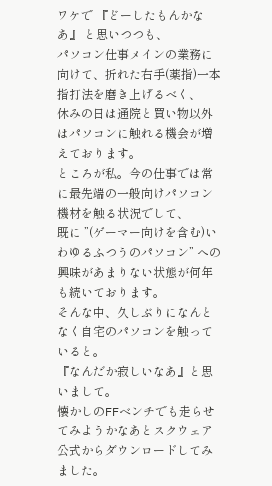ワケで 『どーしたもんかなあ』 と思いつつも、
パソコン仕事メインの業務に向けて、折れた右手(薬指)一本指打法を磨き上げるべく、
休みの日は通院と買い物以外はパソコンに触れる機会が増えております。
ところが私。今の仕事では常に最先端の一般向けパソコン機材を触る状況でして、
既に ”(ゲーマー向けを含む)いわゆるふつうのパソコン” への興味があまりない状態が何年も続いております。
そんな中、久しぶりになんとなく自宅のパソコンを触っていると。
『なんだか寂しいなあ』と思いまして。
懐かしのFFベンチでも走らせてみようかなあとスクウェア公式からダウンロードしてみました。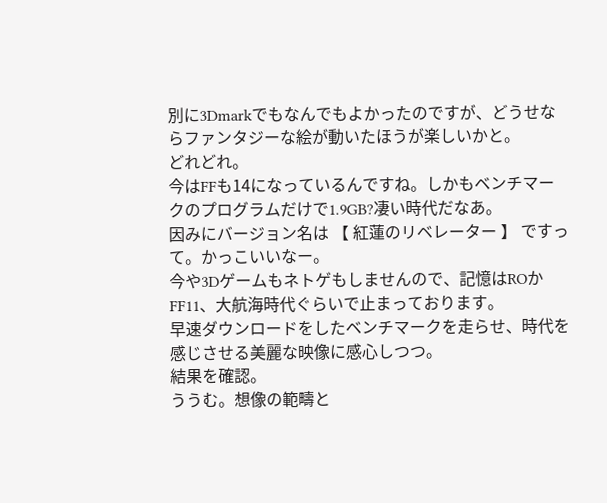別に3Dmarkでもなんでもよかったのですが、どうせならファンタジーな絵が動いたほうが楽しいかと。
どれどれ。
今はFFも14になっているんですね。しかもベンチマークのプログラムだけで1.9GB?凄い時代だなあ。
因みにバージョン名は 【 紅蓮のリベレーター 】 ですって。かっこいいなー。
今や3Dゲームもネトゲもしませんので、記憶はROかFF11、大航海時代ぐらいで止まっております。
早速ダウンロードをしたベンチマークを走らせ、時代を感じさせる美麗な映像に感心しつつ。
結果を確認。
ううむ。想像の範疇と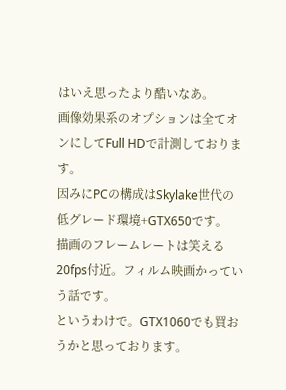はいえ思ったより酷いなあ。
画像効果系のオプションは全てオンにしてFull HDで計測しております。
因みにPCの構成はSkylake世代の低グレード環境+GTX650です。
描画のフレームレートは笑える20fps付近。フィルム映画かっていう話です。
というわけで。GTX1060でも買おうかと思っております。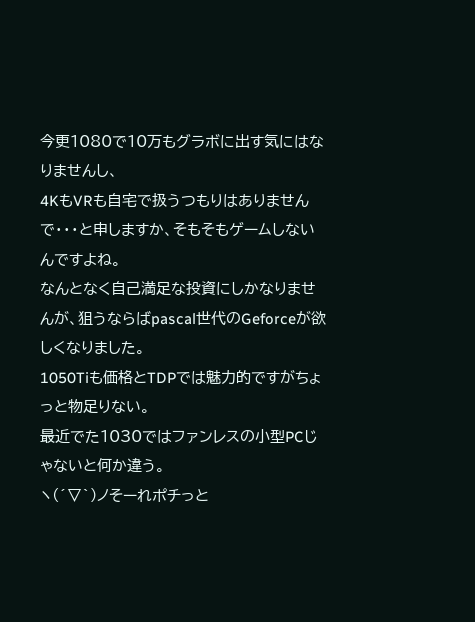今更1080で10万もグラボに出す気にはなりませんし、
4KもVRも自宅で扱うつもりはありませんで・・・と申しますか、そもそもゲームしないんですよね。
なんとなく自己満足な投資にしかなりませんが、狙うならばpascal世代のGeforceが欲しくなりました。
1050Tiも価格とTDPでは魅力的ですがちょっと物足りない。
最近でた1030ではファンレスの小型PCじゃないと何か違う。
ヽ(´▽`)ノそーれポチっと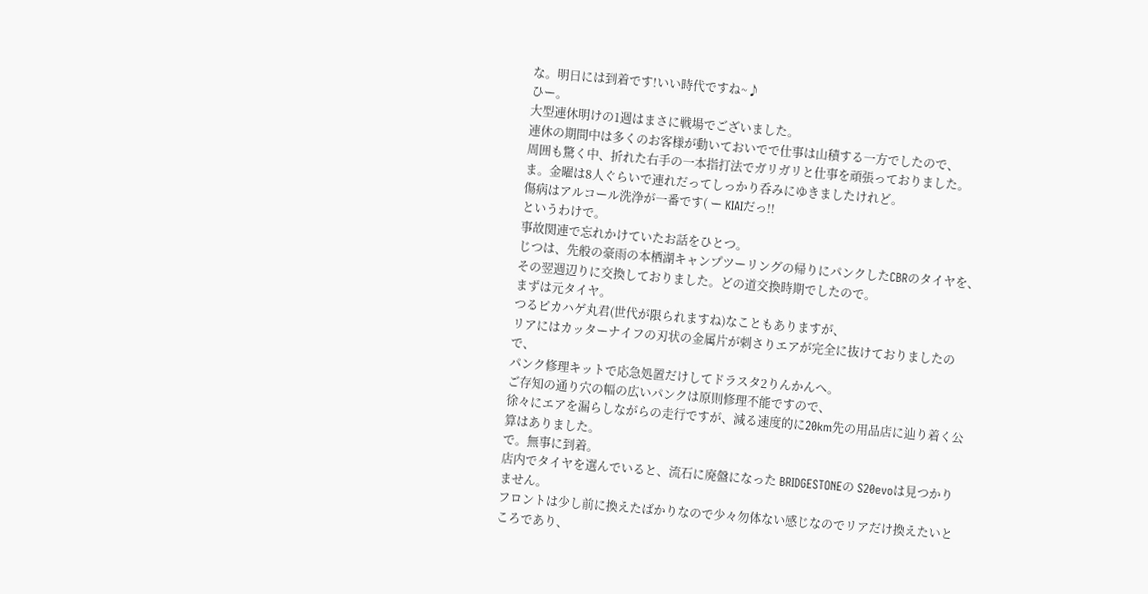な。明日には到着です!いい時代ですね~♪
ひー。
大型連休明けの1週はまさに戦場でございました。
連休の期間中は多くのお客様が動いておいでで仕事は山積する一方でしたので、
周囲も驚く中、折れた右手の一本指打法でガリガリと仕事を頑張っておりました。
ま。金曜は8人ぐらいで連れだってしっかり呑みにゆきましたけれど。
傷病はアルコール洗浄が一番です( ー KIAIだっ!!
というわけで。
事故関連で忘れかけていたお話をひとつ。
じつは、先般の豪雨の本栖湖キャンプツーリングの帰りにパンクしたCBRのタイヤを、
その翌週辺りに交換しておりました。どの道交換時期でしたので。
まずは元タイヤ。
つるピカハゲ丸君(世代が限られますね)なこともありますが、
リアにはカッターナイフの刃状の金属片が刺さりエアが完全に抜けておりましたので、
パンク修理キットで応急処置だけしてドラスタ2りんかんへ。
ご存知の通り穴の幅の広いパンクは原則修理不能ですので、
徐々にエアを漏らしながらの走行ですが、減る速度的に20km先の用品店に辿り着く公算はありました。
で。無事に到着。
店内でタイヤを選んでいると、流石に廃盤になった BRIDGESTONEの S20evoは見つかりません。
フロントは少し前に換えたばかりなので少々勿体ない感じなのでリアだけ換えたいところであり、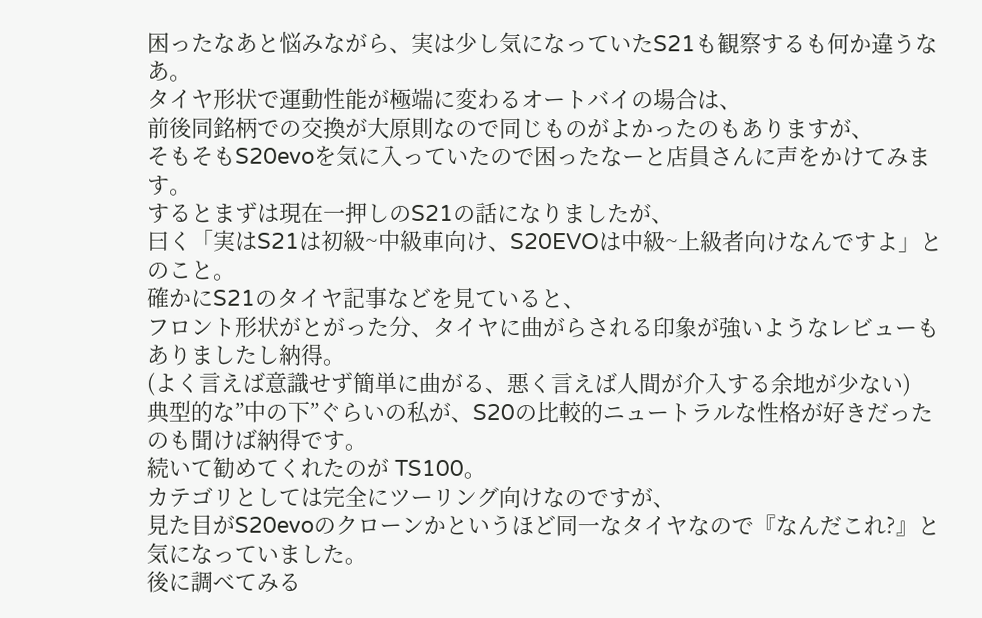困ったなあと悩みながら、実は少し気になっていたS21も観察するも何か違うなあ。
タイヤ形状で運動性能が極端に変わるオートバイの場合は、
前後同銘柄での交換が大原則なので同じものがよかったのもありますが、
そもそもS20evoを気に入っていたので困ったなーと店員さんに声をかけてみます。
するとまずは現在一押しのS21の話になりましたが、
曰く「実はS21は初級~中級車向け、S20EVOは中級~上級者向けなんですよ」とのこと。
確かにS21のタイヤ記事などを見ていると、
フロント形状がとがった分、タイヤに曲がらされる印象が強いようなレビューもありましたし納得。
(よく言えば意識せず簡単に曲がる、悪く言えば人間が介入する余地が少ない)
典型的な”中の下”ぐらいの私が、S20の比較的ニュートラルな性格が好きだったのも聞けば納得です。
続いて勧めてくれたのが TS100。
カテゴリとしては完全にツーリング向けなのですが、
見た目がS20evoのクローンかというほど同一なタイヤなので『なんだこれ?』と気になっていました。
後に調べてみる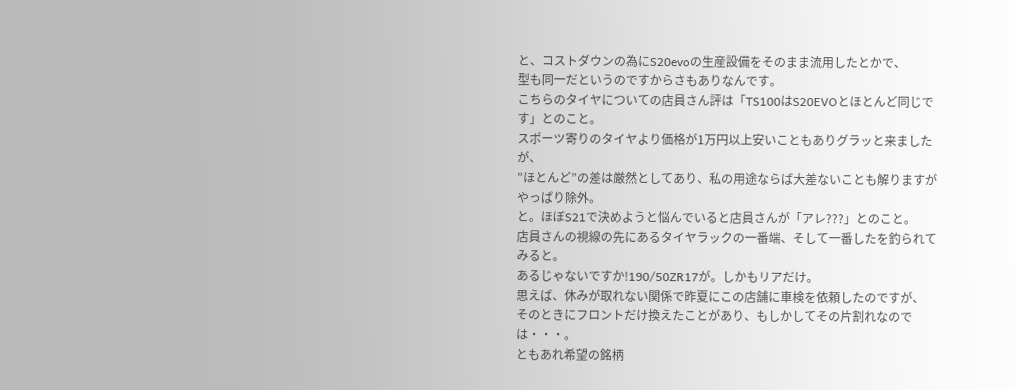と、コストダウンの為にS20evoの生産設備をそのまま流用したとかで、
型も同一だというのですからさもありなんです。
こちらのタイヤについての店員さん評は「TS100はS20EVOとほとんど同じです」とのこと。
スポーツ寄りのタイヤより価格が1万円以上安いこともありグラッと来ましたが、
”ほとんど”の差は厳然としてあり、私の用途ならば大差ないことも解りますがやっぱり除外。
と。ほぼS21で決めようと悩んでいると店員さんが「アレ???」とのこと。
店員さんの視線の先にあるタイヤラックの一番端、そして一番したを釣られてみると。
あるじゃないですか!190/50ZR17が。しかもリアだけ。
思えば、休みが取れない関係で昨夏にこの店舗に車検を依頼したのですが、
そのときにフロントだけ換えたことがあり、もしかしてその片割れなのでは・・・。
ともあれ希望の銘柄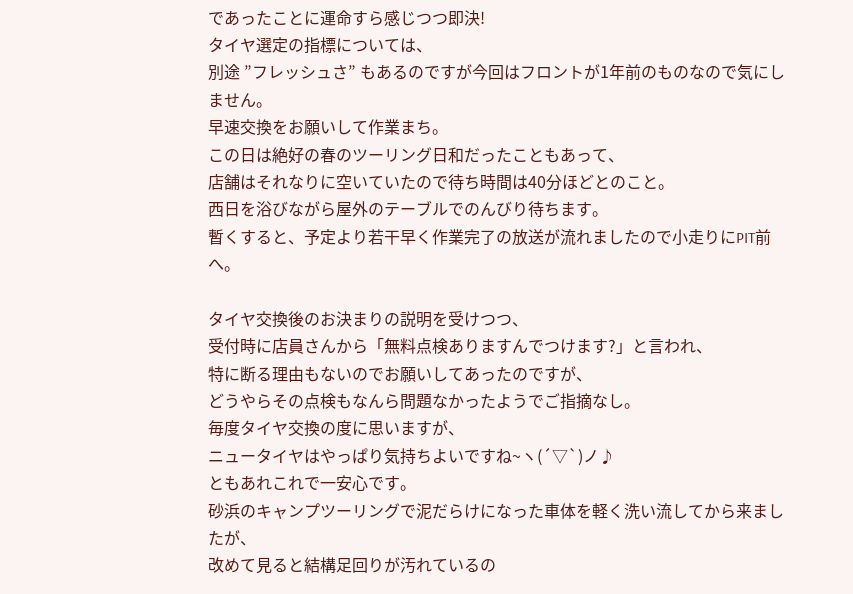であったことに運命すら感じつつ即決!
タイヤ選定の指標については、
別途 ”フレッシュさ” もあるのですが今回はフロントが1年前のものなので気にしません。
早速交換をお願いして作業まち。
この日は絶好の春のツーリング日和だったこともあって、
店舗はそれなりに空いていたので待ち時間は40分ほどとのこと。
西日を浴びながら屋外のテーブルでのんびり待ちます。
暫くすると、予定より若干早く作業完了の放送が流れましたので小走りにPIT前へ。

タイヤ交換後のお決まりの説明を受けつつ、
受付時に店員さんから「無料点検ありますんでつけます?」と言われ、
特に断る理由もないのでお願いしてあったのですが、
どうやらその点検もなんら問題なかったようでご指摘なし。
毎度タイヤ交換の度に思いますが、
ニュータイヤはやっぱり気持ちよいですね~ヽ(´▽`)ノ♪
ともあれこれで一安心です。
砂浜のキャンプツーリングで泥だらけになった車体を軽く洗い流してから来ましたが、
改めて見ると結構足回りが汚れているの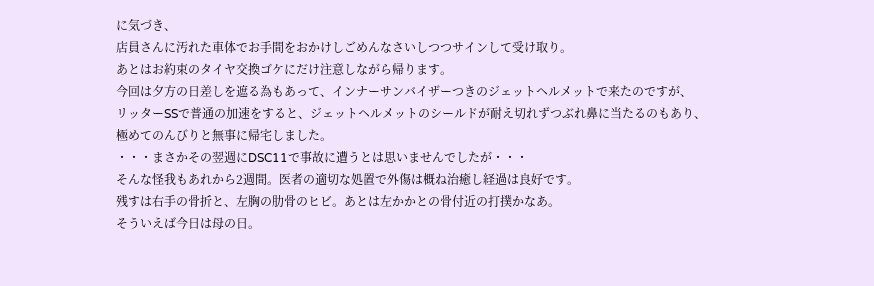に気づき、
店員さんに汚れた車体でお手間をおかけしごめんなさいしつつサインして受け取り。
あとはお約束のタイヤ交換ゴケにだけ注意しながら帰ります。
今回は夕方の日差しを遮る為もあって、インナーサンバイザーつきのジェットヘルメットで来たのですが、
リッターSSで普通の加速をすると、ジェットヘルメットのシールドが耐え切れずつぶれ鼻に当たるのもあり、
極めてのんびりと無事に帰宅しました。
・・・まさかその翌週にDSC11で事故に遭うとは思いませんでしたが・・・
そんな怪我もあれから2週間。医者の適切な処置で外傷は概ね治癒し経過は良好です。
残すは右手の骨折と、左胸の肋骨のヒビ。あとは左かかとの骨付近の打撲かなあ。
そういえば今日は母の日。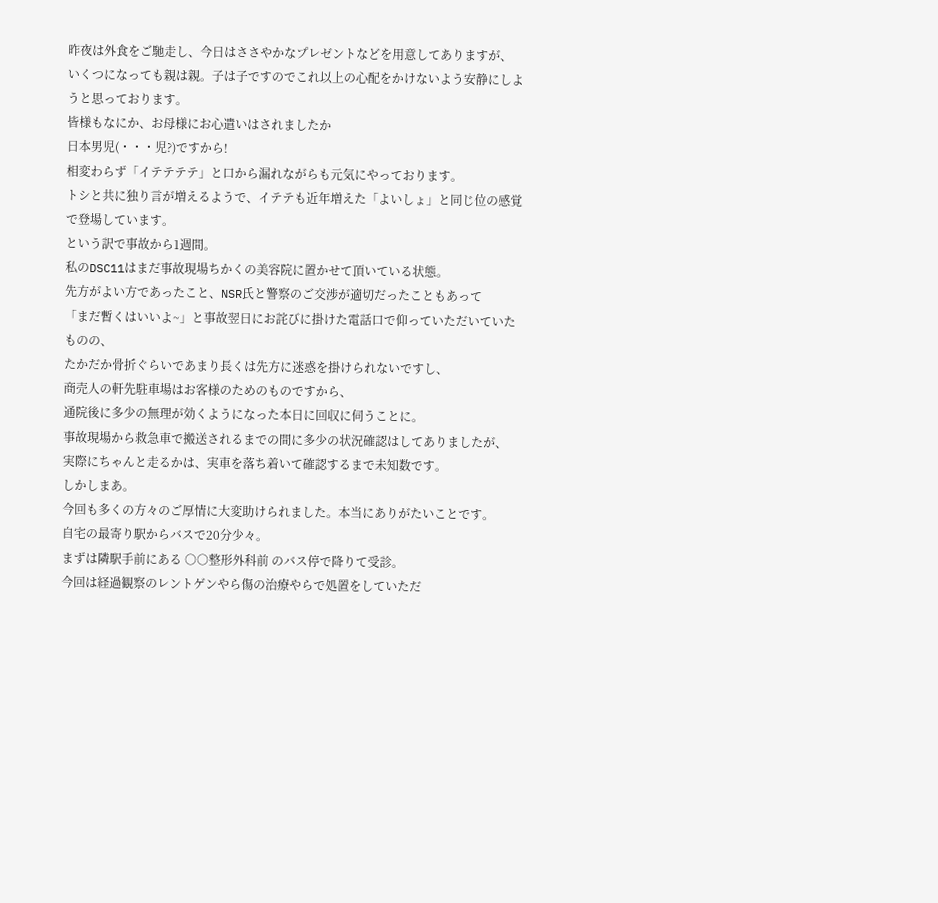昨夜は外食をご馳走し、今日はささやかなプレゼントなどを用意してありますが、
いくつになっても親は親。子は子ですのでこれ以上の心配をかけないよう安静にしようと思っております。
皆様もなにか、お母様にお心遣いはされましたか
日本男児(・・・児?)ですから!
相変わらず「イテテテテ」と口から漏れながらも元気にやっております。
トシと共に独り言が増えるようで、イテテも近年増えた「よいしょ」と同じ位の感覚で登場しています。
という訳で事故から1週間。
私のDSC11はまだ事故現場ちかくの美容院に置かせて頂いている状態。
先方がよい方であったこと、NSR氏と警察のご交渉が適切だったこともあって
「まだ暫くはいいよ~」と事故翌日にお詫びに掛けた電話口で仰っていただいていたものの、
たかだか骨折ぐらいであまり長くは先方に迷惑を掛けられないですし、
商売人の軒先駐車場はお客様のためのものですから、
通院後に多少の無理が効くようになった本日に回収に伺うことに。
事故現場から救急車で搬送されるまでの間に多少の状況確認はしてありましたが、
実際にちゃんと走るかは、実車を落ち着いて確認するまで未知数です。
しかしまあ。
今回も多くの方々のご厚情に大変助けられました。本当にありがたいことです。
自宅の最寄り駅からバスで20分少々。
まずは隣駅手前にある ○○整形外科前 のバス停で降りて受診。
今回は経過観察のレントゲンやら傷の治療やらで処置をしていただ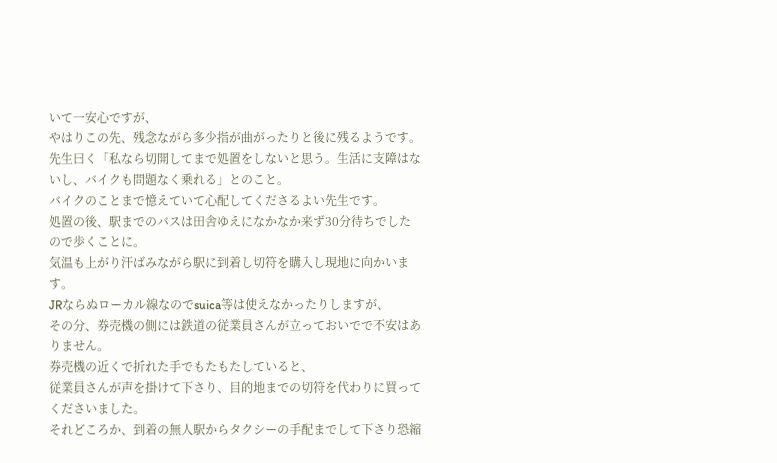いて一安心ですが、
やはりこの先、残念ながら多少指が曲がったりと後に残るようです。
先生曰く「私なら切開してまで処置をしないと思う。生活に支障はないし、バイクも問題なく乗れる」とのこと。
バイクのことまで憶えていて心配してくださるよい先生です。
処置の後、駅までのバスは田舎ゆえになかなか来ず30分待ちでしたので歩くことに。
気温も上がり汗ばみながら駅に到着し切符を購入し現地に向かいます。
JRならぬローカル線なのでsuica等は使えなかったりしますが、
その分、券売機の側には鉄道の従業員さんが立っておいでで不安はありません。
券売機の近くで折れた手でもたもたしていると、
従業員さんが声を掛けて下さり、目的地までの切符を代わりに買ってくださいました。
それどころか、到着の無人駅からタクシーの手配までして下さり恐縮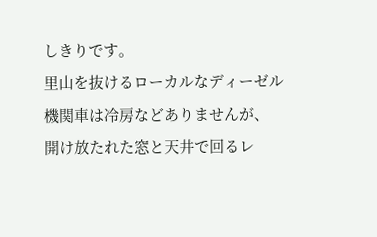しきりです。
里山を抜けるローカルなディーゼル機関車は冷房などありませんが、
開け放たれた窓と天井で回るレ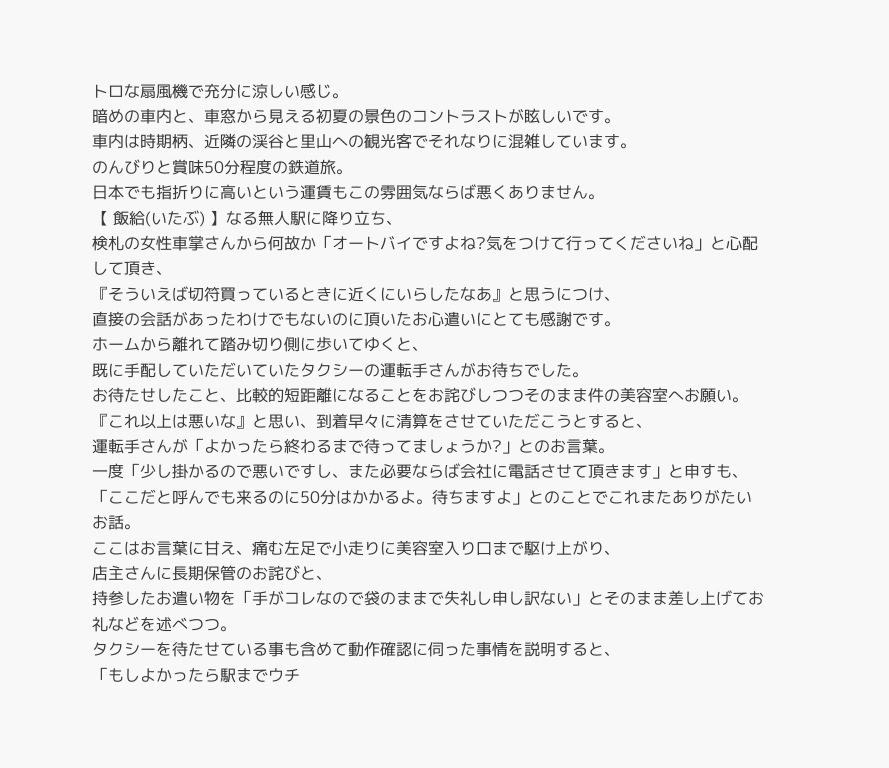トロな扇風機で充分に涼しい感じ。
暗めの車内と、車窓から見える初夏の景色のコントラストが眩しいです。
車内は時期柄、近隣の渓谷と里山への観光客でそれなりに混雑しています。
のんびりと賞味50分程度の鉄道旅。
日本でも指折りに高いという運賃もこの雰囲気ならば悪くありません。
【 飯給(いたぶ) 】なる無人駅に降り立ち、
検札の女性車掌さんから何故か「オートバイですよね?気をつけて行ってくださいね」と心配して頂き、
『そういえば切符買っているときに近くにいらしたなあ』と思うにつけ、
直接の会話があったわけでもないのに頂いたお心遣いにとても感謝です。
ホームから離れて踏み切り側に歩いてゆくと、
既に手配していただいていたタクシーの運転手さんがお待ちでした。
お待たせしたこと、比較的短距離になることをお詫びしつつそのまま件の美容室へお願い。
『これ以上は悪いな』と思い、到着早々に清算をさせていただこうとすると、
運転手さんが「よかったら終わるまで待ってましょうか?」とのお言葉。
一度「少し掛かるので悪いですし、また必要ならば会社に電話させて頂きます」と申すも、
「ここだと呼んでも来るのに50分はかかるよ。待ちますよ」とのことでこれまたありがたいお話。
ここはお言葉に甘え、痛む左足で小走りに美容室入り口まで駆け上がり、
店主さんに長期保管のお詫びと、
持参したお遣い物を「手がコレなので袋のままで失礼し申し訳ない」とそのまま差し上げてお礼などを述べつつ。
タクシーを待たせている事も含めて動作確認に伺った事情を説明すると、
「もしよかったら駅までウチ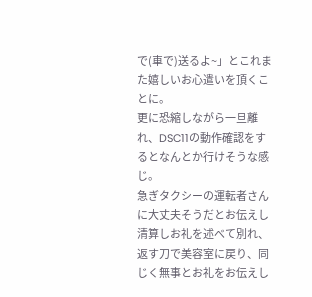で(車で)送るよ~」とこれまた嬉しいお心遣いを頂くことに。
更に恐縮しながら一旦離れ、DSC11の動作確認をするとなんとか行けそうな感じ。
急ぎタクシーの運転者さんに大丈夫そうだとお伝えし清算しお礼を述べて別れ、
返す刀で美容室に戻り、同じく無事とお礼をお伝えし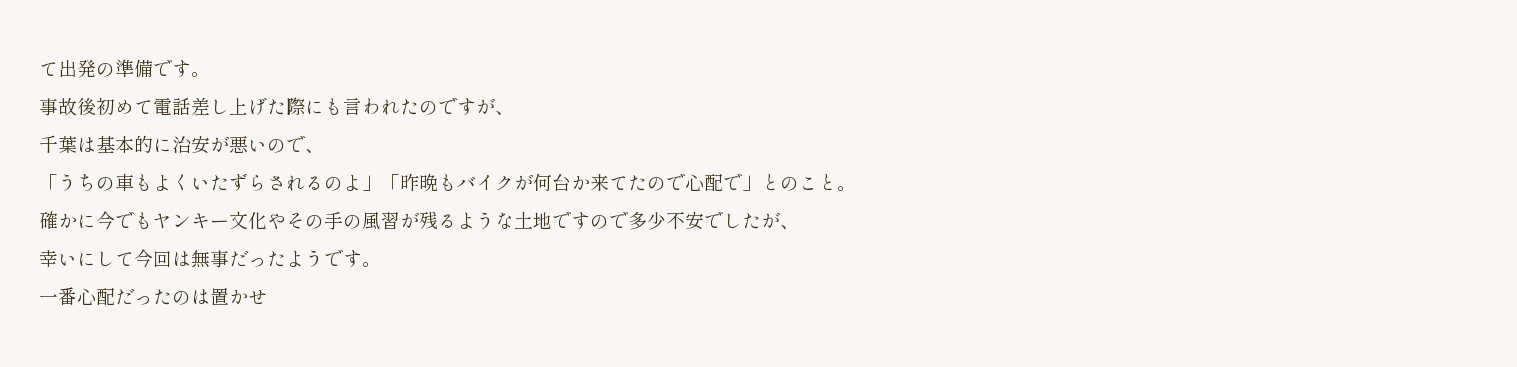て出発の準備です。
事故後初めて電話差し上げた際にも言われたのですが、
千葉は基本的に治安が悪いので、
「うちの車もよくいたずらされるのよ」「昨晩もバイクが何台か来てたので心配で」とのこと。
確かに今でもヤンキー文化やその手の風習が残るような土地ですので多少不安でしたが、
幸いにして今回は無事だったようです。
一番心配だったのは置かせ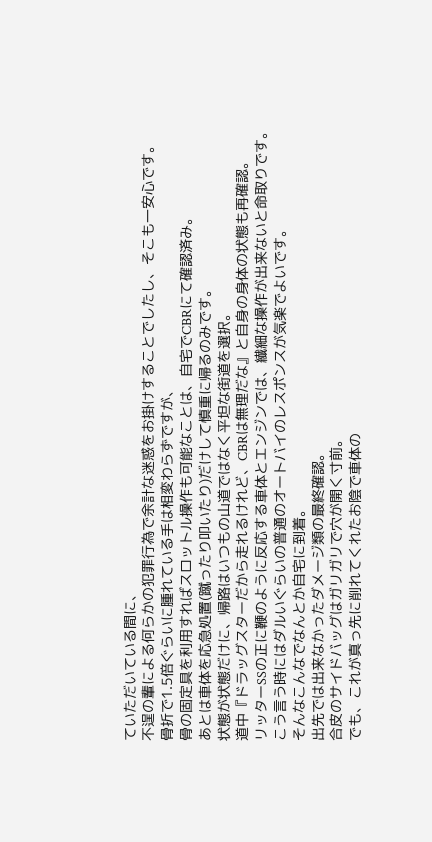ていただいている間に、
不逞の輩による何らかの犯罪行為で余計な迷惑をお掛けすることでしたし、そこも一安心です。
骨折で1.5倍ぐらいに腫れている手は相変わらずですが、
骨の固定具を利用すればスロットル操作も可能なことは、自宅でCBRにて確認済み。
あとは車体を応急処置(蹴ったり叩いたり)だけして慎重に帰るのみです。
状態が状態だけに、帰路はいつもの山道ではなく平坦な街道を選択。
道中『ドラッグスターだから走れるけれど、CBRは無理だな』と自身の身体の状態も再確認。
リッターSSの正に鞭のように反応する車体とエンジンでは、繊細な操作が出来ないと命取りです。
こう言う時にはダルいぐらいの普通のオートバイのレスポンスが気楽でよいです。
そんなこんなでなんとか自宅に到着。
出先では出来なかったダメージ類の最終確認。
合皮のサイドバッグはガリガリで穴が開く寸前。
でも、これが真っ先に削れてくれたお陰で車体の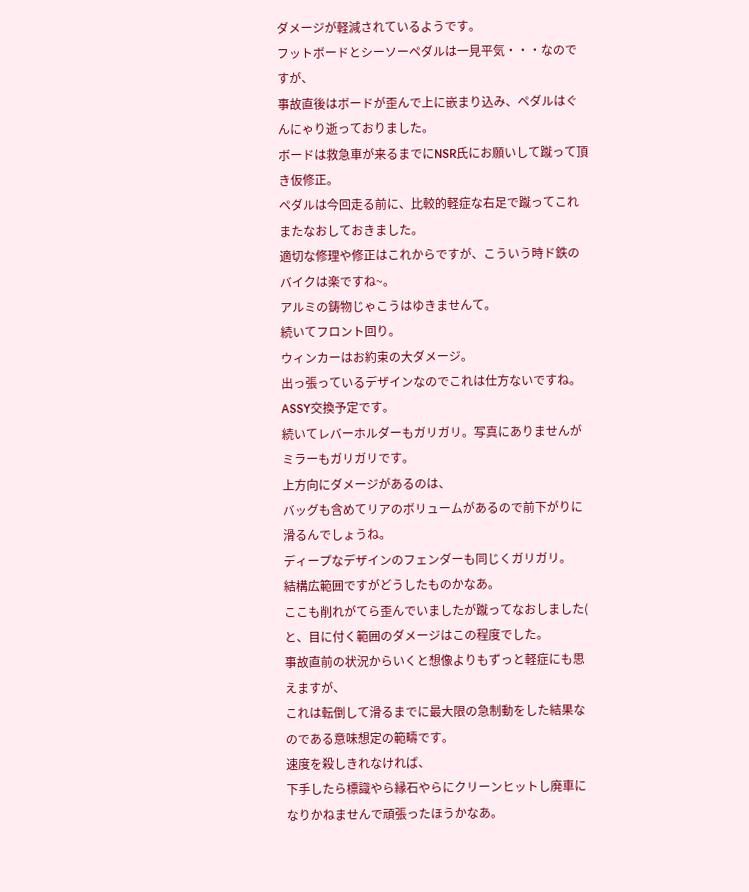ダメージが軽減されているようです。
フットボードとシーソーペダルは一見平気・・・なのですが、
事故直後はボードが歪んで上に嵌まり込み、ペダルはぐんにゃり逝っておりました。
ボードは救急車が来るまでにNSR氏にお願いして蹴って頂き仮修正。
ペダルは今回走る前に、比較的軽症な右足で蹴ってこれまたなおしておきました。
適切な修理や修正はこれからですが、こういう時ド鉄のバイクは楽ですね~。
アルミの鋳物じゃこうはゆきませんて。
続いてフロント回り。
ウィンカーはお約束の大ダメージ。
出っ張っているデザインなのでこれは仕方ないですね。ASSY交換予定です。
続いてレバーホルダーもガリガリ。写真にありませんがミラーもガリガリです。
上方向にダメージがあるのは、
バッグも含めてリアのボリュームがあるので前下がりに滑るんでしょうね。
ディープなデザインのフェンダーも同じくガリガリ。
結構広範囲ですがどうしたものかなあ。
ここも削れがてら歪んでいましたが蹴ってなおしました(
と、目に付く範囲のダメージはこの程度でした。
事故直前の状況からいくと想像よりもずっと軽症にも思えますが、
これは転倒して滑るまでに最大限の急制動をした結果なのである意味想定の範疇です。
速度を殺しきれなければ、
下手したら標識やら縁石やらにクリーンヒットし廃車になりかねませんで頑張ったほうかなあ。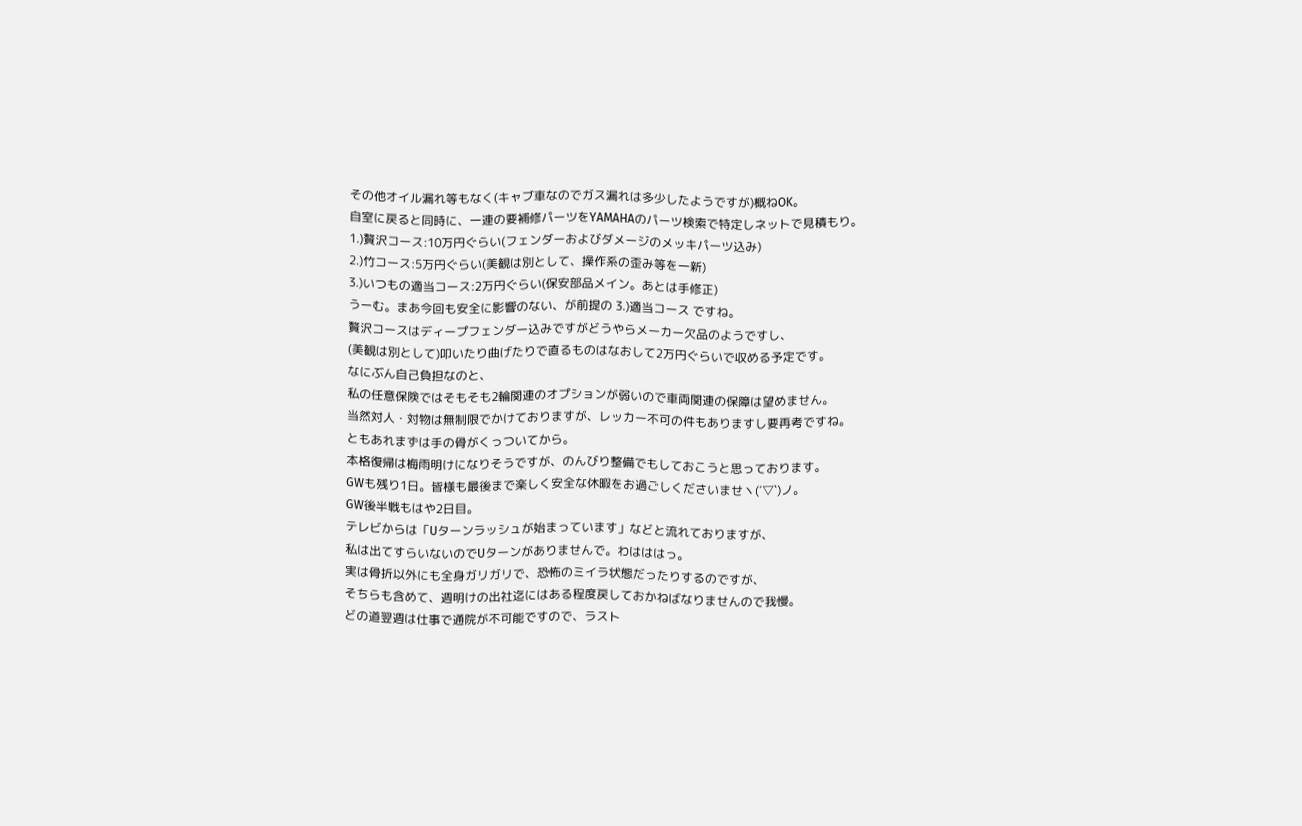その他オイル漏れ等もなく(キャブ車なのでガス漏れは多少したようですが)概ねOK。
自室に戻ると同時に、一連の要補修パーツをYAMAHAのパーツ検索で特定しネットで見積もり。
1.)贅沢コース:10万円ぐらい(フェンダーおよびダメージのメッキパーツ込み)
2.)竹コース:5万円ぐらい(美観は別として、操作系の歪み等を一新)
3.)いつもの適当コース:2万円ぐらい(保安部品メイン。あとは手修正)
うーむ。まあ今回も安全に影響のない、が前提の 3.)適当コース ですね。
贅沢コースはディープフェンダー込みですがどうやらメーカー欠品のようですし、
(美観は別として)叩いたり曲げたりで直るものはなおして2万円ぐらいで収める予定です。
なにぶん自己負担なのと、
私の任意保険ではそもそも2輪関連のオプションが弱いので車両関連の保障は望めません。
当然対人・対物は無制限でかけておりますが、レッカー不可の件もありますし要再考ですね。
ともあれまずは手の骨がくっついてから。
本格復帰は梅雨明けになりそうですが、のんびり整備でもしておこうと思っております。
GWも残り1日。皆様も最後まで楽しく安全な休暇をお過ごしくださいませヽ(´▽`)ノ。
GW後半戦もはや2日目。
テレビからは「Uターンラッシュが始まっています」などと流れておりますが、
私は出てすらいないのでUターンがありませんで。わはははっ。
実は骨折以外にも全身ガリガリで、恐怖のミイラ状態だったりするのですが、
そちらも含めて、週明けの出社迄にはある程度戻しておかねばなりませんので我慢。
どの道翌週は仕事で通院が不可能ですので、ラスト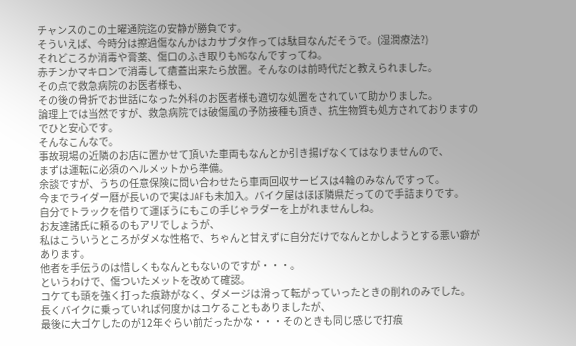チャンスのこの土曜通院迄の安静が勝負です。
そういえば、今時分は擦過傷なんかはカサブタ作っては駄目なんだそうで。(湿潤療法?)
それどころか消毒や膏薬、傷口のふき取りもNGなんですってね。
赤チンかマキロンで消毒して瘡蓋出来たら放置。そんなのは前時代だと教えられました。
その点で救急病院のお医者様も、
その後の骨折でお世話になった外科のお医者様も適切な処置をされていて助かりました。
論理上では当然ですが、救急病院では破傷風の予防接種も頂き、抗生物質も処方されておりますのでひと安心です。
そんなこんなで。
事故現場の近隣のお店に置かせて頂いた車両もなんとか引き揚げなくてはなりませんので、
まずは運転に必須のヘルメットから準備。
余談ですが、うちの任意保険に問い合わせたら車両回収サービスは4輪のみなんですって。
今までライダー暦が長いので実はJAFも未加入。バイク屋はほぼ隣県だってので手詰まりです。
自分でトラックを借りて運ぼうにもこの手じゃラダーを上がれませんしね。
お友達諸氏に頼るのもアリでしょうが、
私はこういうところがダメな性格で、ちゃんと甘えずに自分だけでなんとかしようとする悪い癖があります。
他者を手伝うのは惜しくもなんともないのですが・・・。
というわけで、傷ついたメットを改めて確認。
コケても頭を強く打った痕跡がなく、ダメージは滑って転がっていったときの削れのみでした。
長くバイクに乗っていれば何度かはコケることもありましたが、
最後に大ゴケしたのが12年ぐらい前だったかな・・・そのときも同じ感じで打痕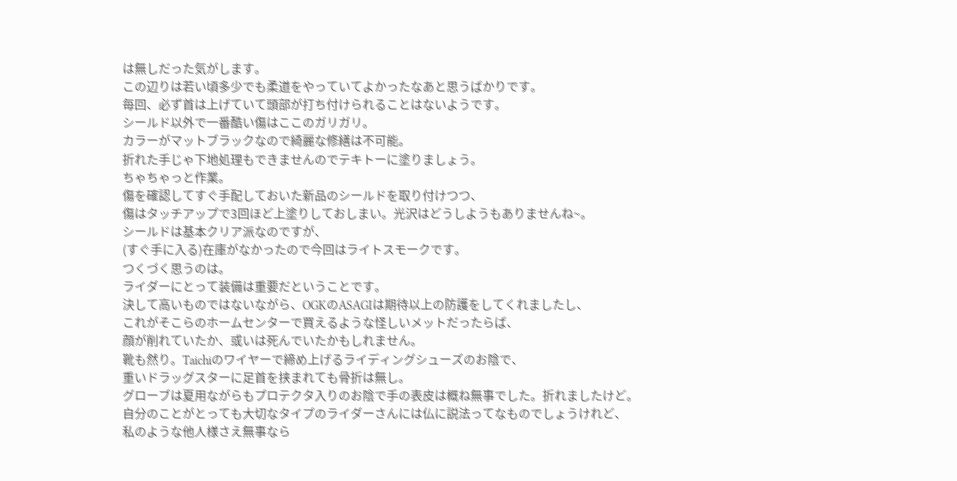は無しだった気がします。
この辺りは若い頃多少でも柔道をやっていてよかったなあと思うばかりです。
毎回、必ず首は上げていて頭部が打ち付けられることはないようです。
シールド以外で一番酷い傷はここのガリガリ。
カラーがマットブラックなので綺麗な修繕は不可能。
折れた手じゃ下地処理もできませんのでテキトーに塗りましょう。
ちゃちゃっと作業。
傷を確認してすぐ手配しておいた新品のシールドを取り付けつつ、
傷はタッチアップで3回ほど上塗りしておしまい。光沢はどうしようもありませんね~。
シールドは基本クリア派なのですが、
(すぐ手に入る)在庫がなかったので今回はライトスモークです。
つくづく思うのは。
ライダーにとって装備は重要だということです。
決して高いものではないながら、OGKのASAGIは期待以上の防護をしてくれましたし、
これがそこらのホームセンターで買えるような怪しいメットだったらば、
顔が削れていたか、或いは死んでいたかもしれません。
靴も然り。Taichiのワイヤーで締め上げるライディングシューズのお陰で、
重いドラッグスターに足首を挟まれても骨折は無し。
グローブは夏用ながらもプロテクタ入りのお陰で手の表皮は概ね無事でした。折れましたけど。
自分のことがとっても大切なタイプのライダーさんには仏に説法ってなものでしょうけれど、
私のような他人様さえ無事なら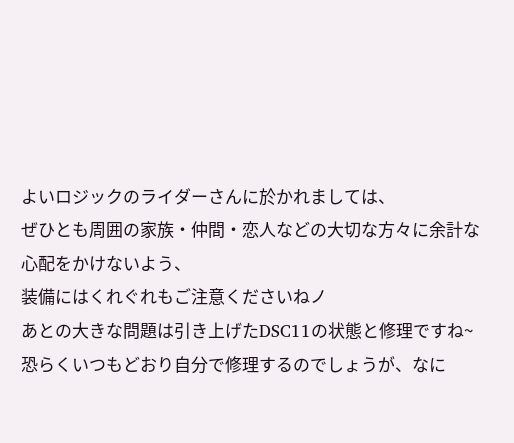よいロジックのライダーさんに於かれましては、
ぜひとも周囲の家族・仲間・恋人などの大切な方々に余計な心配をかけないよう、
装備にはくれぐれもご注意くださいねノ
あとの大きな問題は引き上げたDSC11の状態と修理ですね~
恐らくいつもどおり自分で修理するのでしょうが、なに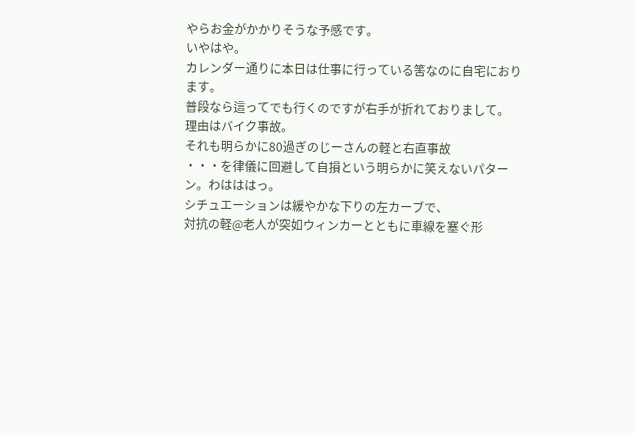やらお金がかかりそうな予感です。
いやはや。
カレンダー通りに本日は仕事に行っている筈なのに自宅におります。
普段なら這ってでも行くのですが右手が折れておりまして。
理由はバイク事故。
それも明らかに80過ぎのじーさんの軽と右直事故
・・・を律儀に回避して自損という明らかに笑えないパターン。わはははっ。
シチュエーションは緩やかな下りの左カーブで、
対抗の軽@老人が突如ウィンカーとともに車線を塞ぐ形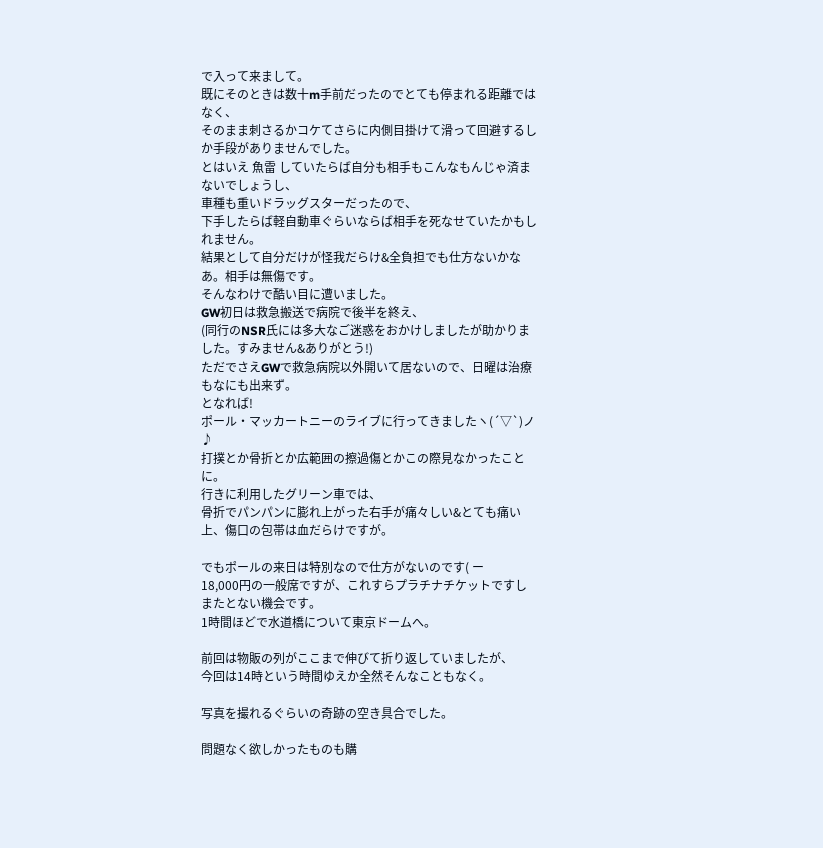で入って来まして。
既にそのときは数十m手前だったのでとても停まれる距離ではなく、
そのまま刺さるかコケてさらに内側目掛けて滑って回避するしか手段がありませんでした。
とはいえ 魚雷 していたらば自分も相手もこんなもんじゃ済まないでしょうし、
車種も重いドラッグスターだったので、
下手したらば軽自動車ぐらいならば相手を死なせていたかもしれません。
結果として自分だけが怪我だらけ&全負担でも仕方ないかなあ。相手は無傷です。
そんなわけで酷い目に遭いました。
GW初日は救急搬送で病院で後半を終え、
(同行のNSR氏には多大なご迷惑をおかけしましたが助かりました。すみません&ありがとう!)
ただでさえGWで救急病院以外開いて居ないので、日曜は治療もなにも出来ず。
となれば!
ポール・マッカートニーのライブに行ってきましたヽ(´▽`)ノ♪
打撲とか骨折とか広範囲の擦過傷とかこの際見なかったことに。
行きに利用したグリーン車では、
骨折でパンパンに膨れ上がった右手が痛々しい&とても痛い上、傷口の包帯は血だらけですが。

でもポールの来日は特別なので仕方がないのです( ー
18,000円の一般席ですが、これすらプラチナチケットですしまたとない機会です。
1時間ほどで水道橋について東京ドームへ。

前回は物販の列がここまで伸びて折り返していましたが、
今回は14時という時間ゆえか全然そんなこともなく。

写真を撮れるぐらいの奇跡の空き具合でした。

問題なく欲しかったものも購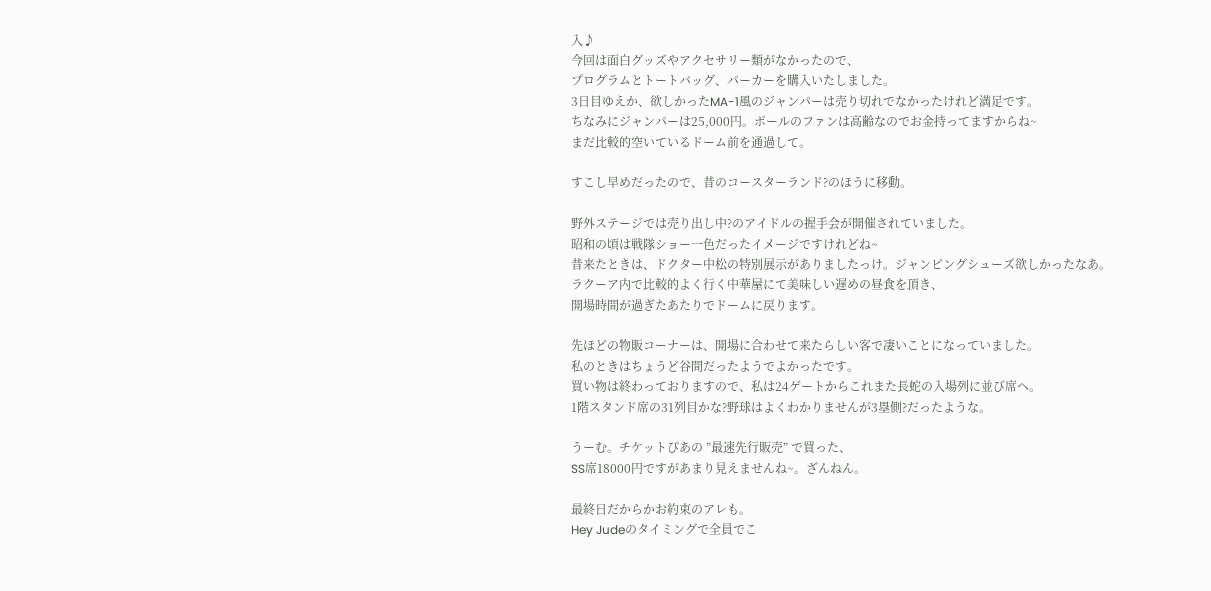入♪
今回は面白グッズやアクセサリー類がなかったので、
プログラムとトートバッグ、パーカーを購入いたしました。
3日目ゆえか、欲しかったMA-1風のジャンパーは売り切れでなかったけれど満足です。
ちなみにジャンパーは25,000円。ポールのファンは高齢なのでお金持ってますからね~
まだ比較的空いているドーム前を通過して。

すこし早めだったので、昔のコースターランド?のほうに移動。

野外ステージでは売り出し中?のアイドルの握手会が開催されていました。
昭和の頃は戦隊ショー一色だったイメージですけれどね~
昔来たときは、ドクター中松の特別展示がありましたっけ。ジャンピングシューズ欲しかったなあ。
ラクーア内で比較的よく行く中華屋にて美味しい遅めの昼食を頂き、
開場時間が過ぎたあたりでドームに戻ります。

先ほどの物販コーナーは、開場に合わせて来たらしい客で凄いことになっていました。
私のときはちょうど谷間だったようでよかったです。
買い物は終わっておりますので、私は24ゲートからこれまた長蛇の入場列に並び席へ。
1階スタンド席の31列目かな?野球はよくわかりませんが3塁側?だったような。

うーむ。チケットぴあの ”最速先行販売” で買った、
SS席18000円ですがあまり見えませんね~。ざんねん。

最終日だからかお約束のアレも。
Hey Judeのタイミングで全員でこ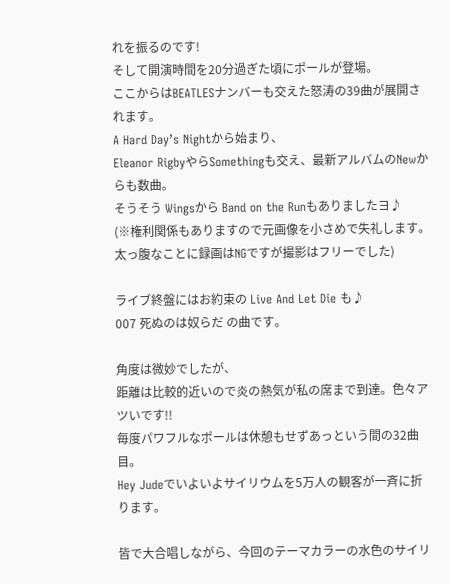れを振るのです!
そして開演時間を20分過ぎた頃にポールが登場。
ここからはBEATLESナンバーも交えた怒涛の39曲が展開されます。
A Hard Day’s Nightから始まり、
Eleanor RigbyやらSomethingも交え、最新アルバムのNewからも数曲。
そうそう Wingsから Band on the Runもありましたヨ♪
(※権利関係もありますので元画像を小さめで失礼します。太っ腹なことに録画はNGですが撮影はフリーでした)

ライブ終盤にはお約束の Live And Let Die も♪
007 死ぬのは奴らだ の曲です。

角度は微妙でしたが、
距離は比較的近いので炎の熱気が私の席まで到達。色々アツいです!!
毎度パワフルなポールは休憩もせずあっという間の32曲目。
Hey Judeでいよいよサイリウムを5万人の観客が一斉に折ります。

皆で大合唱しながら、今回のテーマカラーの水色のサイリ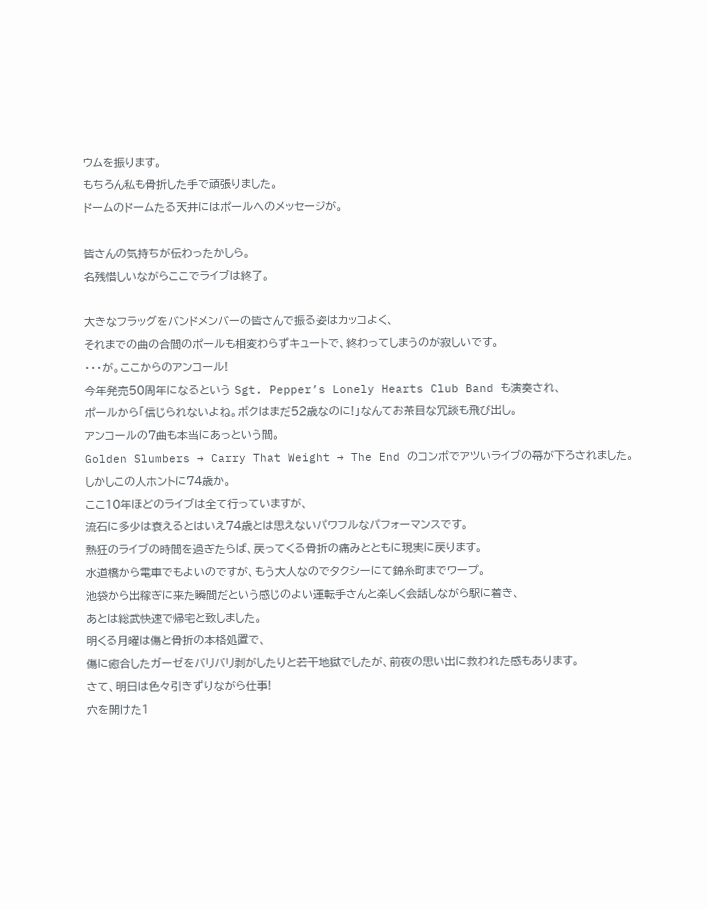ウムを振ります。
もちろん私も骨折した手で頑張りました。
ドームのドームたる天井にはポールへのメッセージが。

皆さんの気持ちが伝わったかしら。
名残惜しいながらここでライブは終了。

大きなフラッグをバンドメンバーの皆さんで振る姿はカッコよく、
それまでの曲の合間のポールも相変わらずキュートで、終わってしまうのが寂しいです。
・・・が。ここからのアンコール!
今年発売50周年になるという Sgt. Pepper’s Lonely Hearts Club Band も演奏され、
ポールから「信じられないよね。ボクはまだ52歳なのに!」なんてお茶目な冗談も飛び出し。
アンコールの7曲も本当にあっという間。
Golden Slumbers → Carry That Weight → The End のコンボでアツいライブの幕が下ろされました。
しかしこの人ホントに74歳か。
ここ10年ほどのライブは全て行っていますが、
流石に多少は衰えるとはいえ74歳とは思えないパワフルなパフォーマンスです。
熱狂のライブの時間を過ぎたらば、戻ってくる骨折の痛みとともに現実に戻ります。
水道橋から電車でもよいのですが、もう大人なのでタクシーにて錦糸町までワープ。
池袋から出稼ぎに来た瞬間だという感じのよい運転手さんと楽しく会話しながら駅に着き、
あとは総武快速で帰宅と致しました。
明くる月曜は傷と骨折の本格処置で、
傷に癒合したガーゼをバリバリ剥がしたりと若干地獄でしたが、前夜の思い出に救われた感もあります。
さて、明日は色々引きずりながら仕事!
穴を開けた1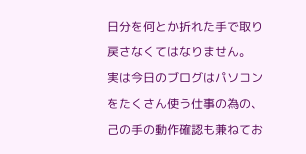日分を何とか折れた手で取り戻さなくてはなりません。
実は今日のブログはパソコンをたくさん使う仕事の為の、己の手の動作確認も兼ねてお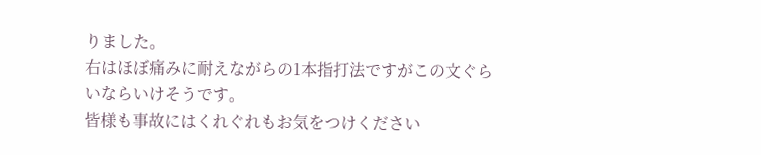りました。
右はほぼ痛みに耐えながらの1本指打法ですがこの文ぐらいならいけそうです。
皆様も事故にはくれぐれもお気をつけください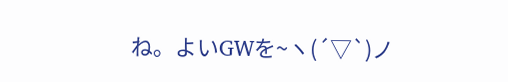ね。よいGWを~ヽ(´▽`)ノ